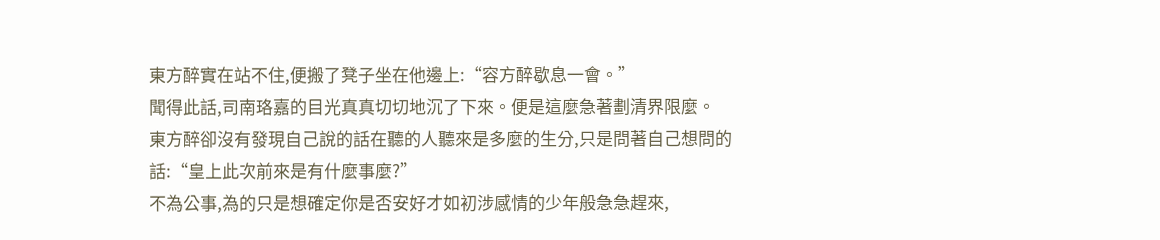東方醉實在站不住,便搬了凳子坐在他邊上:“容方醉歇息一會。”
聞得此話,司南珞嘉的目光真真切切地沉了下來。便是這麼急著劃清界限麼。
東方醉卻沒有發現自己說的話在聽的人聽來是多麼的生分,只是問著自己想問的話:“皇上此次前來是有什麼事麼?”
不為公事,為的只是想確定你是否安好才如初涉感情的少年般急急趕來,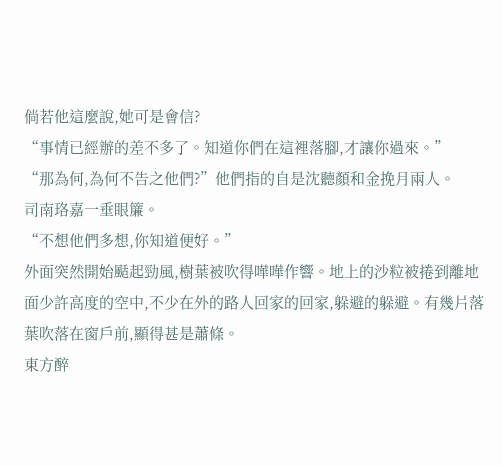倘若他這麼說,她可是會信?
“事情已經辦的差不多了。知道你們在這裡落腳,才讓你過來。”
“那為何,為何不告之他們?”他們指的自是沈聽顏和金挽月兩人。
司南珞嘉一垂眼簾。
“不想他們多想,你知道便好。”
外面突然開始颳起勁風,樹葉被吹得嘩嘩作響。地上的沙粒被捲到離地面少許高度的空中,不少在外的路人回家的回家,躲避的躲避。有幾片落葉吹落在窗戶前,顯得甚是蕭條。
東方醉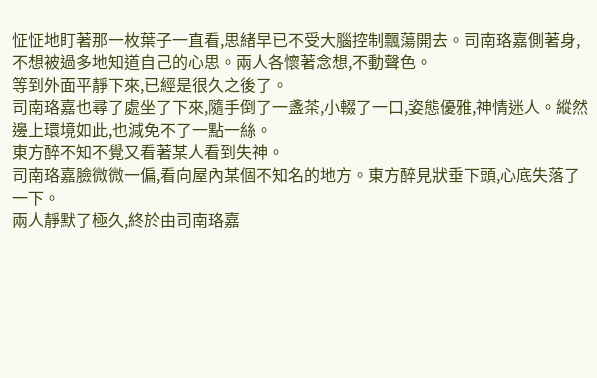怔怔地盯著那一枚葉子一直看,思緒早已不受大腦控制飄蕩開去。司南珞嘉側著身,不想被過多地知道自己的心思。兩人各懷著念想,不動聲色。
等到外面平靜下來,已經是很久之後了。
司南珞嘉也尋了處坐了下來,隨手倒了一盞茶,小輟了一口,姿態優雅,神情迷人。縱然邊上環境如此,也減免不了一點一絲。
東方醉不知不覺又看著某人看到失神。
司南珞嘉臉微微一偏,看向屋內某個不知名的地方。東方醉見狀垂下頭,心底失落了一下。
兩人靜默了極久,終於由司南珞嘉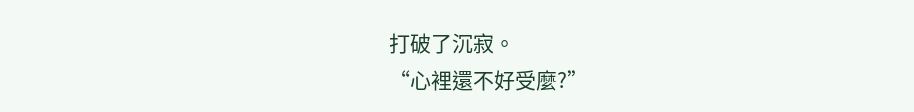打破了沉寂。
“心裡還不好受麼?”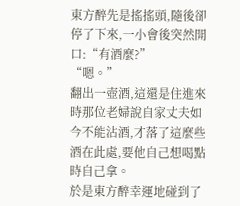東方醉先是搖搖頭,隨後卻停了下來,一小會後突然開口:“有酒麼?”
“嗯。”
翻出一壺酒,這還是住進來時那位老婦說自家丈夫如今不能沾酒,才落了這麼些酒在此處,要他自己想喝點時自己拿。
於是東方醉幸運地碰到了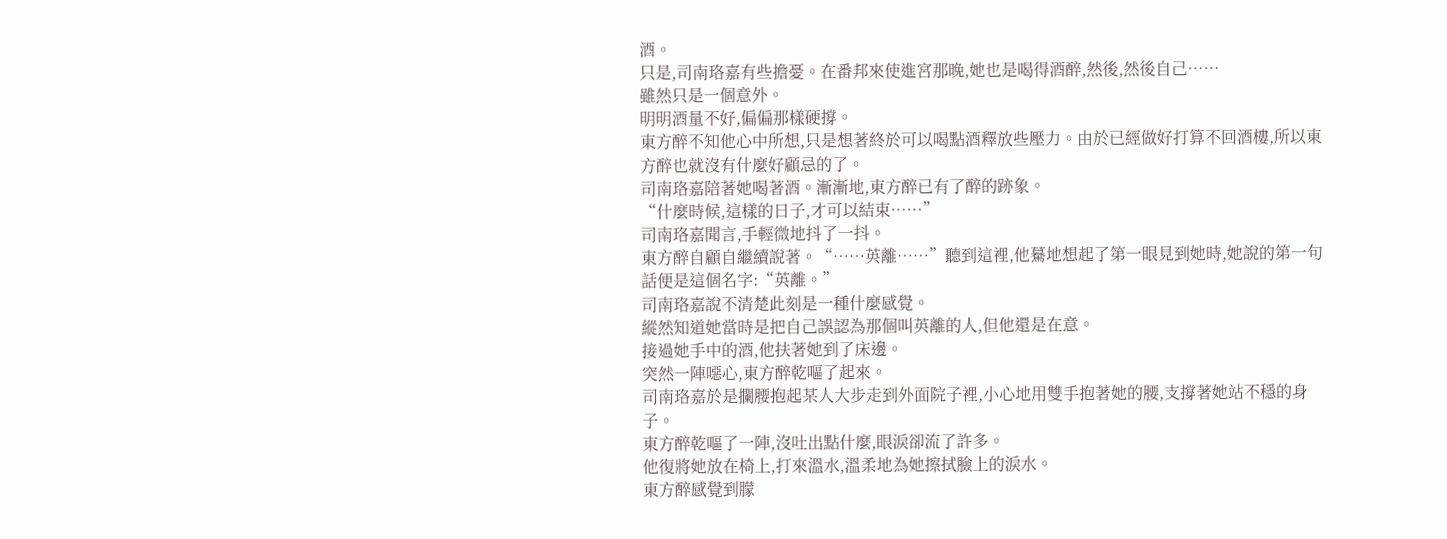酒。
只是,司南珞嘉有些擔憂。在番邦來使進宮那晚,她也是喝得酒醉,然後,然後自己……
雖然只是一個意外。
明明酒量不好,偏偏那樣硬撐。
東方醉不知他心中所想,只是想著終於可以喝點酒釋放些壓力。由於已經做好打算不回酒樓,所以東方醉也就沒有什麼好顧忌的了。
司南珞嘉陪著她喝著酒。漸漸地,東方醉已有了醉的跡象。
“什麼時候,這樣的日子,才可以結束……”
司南珞嘉聞言,手輕微地抖了一抖。
東方醉自顧自繼續說著。“……英離……”聽到這裡,他驀地想起了第一眼見到她時,她說的第一句話便是這個名字:“英離。”
司南珞嘉說不清楚此刻是一種什麼感覺。
縱然知道她當時是把自己誤認為那個叫英離的人,但他還是在意。
接過她手中的酒,他扶著她到了床邊。
突然一陣噁心,東方醉乾嘔了起來。
司南珞嘉於是攔腰抱起某人大步走到外面院子裡,小心地用雙手抱著她的腰,支撐著她站不穩的身子。
東方醉乾嘔了一陣,沒吐出點什麼,眼淚卻流了許多。
他復將她放在椅上,打來溫水,溫柔地為她擦拭臉上的淚水。
東方醉感覺到朦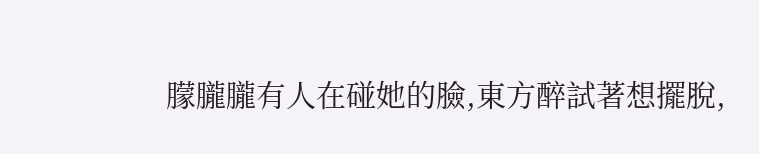朦朧朧有人在碰她的臉,東方醉試著想擺脫,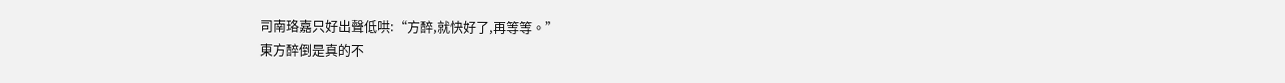司南珞嘉只好出聲低哄:“方醉,就快好了,再等等。”
東方醉倒是真的不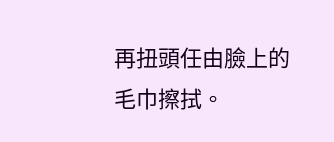再扭頭任由臉上的毛巾擦拭。